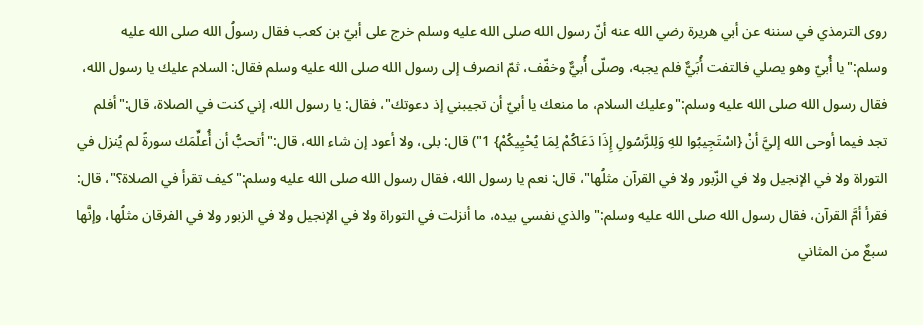روى الترمذي في سننه عن أبي هريرة رضي الله عنه أنّ رسول الله صلى الله عليه وسلم خرج على أبيّ بن كعب فقال رسولُ الله صلى الله عليه وسلم:"يا أُبيّ وهو يصلي فالتفت أُبَيٌّ فلم يجبه، وصلّى أُبيٌّ وخفّف، ثمّ انصرف إلى رسول الله صلى الله عليه وسلم فقال: السلام عليك يا رسول الله، فقال رسول الله صلى الله عليه وسلم:"وعليك السلام، ما منعك يا أبيّ أن تجيبني إذ دعوتك"، فقال: يا رسول الله، إني كنت في الصلاة، قال:"أفلم تجد فيما أوحى الله إليَّ أنْ {اسْتَجِيبُوا للهِ وَلِلرَّسُولِ إِذَا دَعَاكُمْ لِمَا يُحْيِيكُمْ} 1") قال: بلى، ولا أعود إن شاء الله، قال:"أتحبُّ أن أُعلِّمَك سورةً لم يُنزل في التوراة ولا في الإنجيل ولا في الزّبور ولا في القرآن مثلُها"، قال: نعم يا رسول الله، فقال رسول الله صلى الله عليه وسلم:"كيف تقرأ في الصلاة؟"، قال: فقرأ أمَّ القرآن، فقال رسول الله صلى الله عليه وسلم:"والذي نفسي بيده، ما أنزلت في التوراة ولا في الإنجيل ولا في الزبور ولا في الفرقان مثلُها، وإنَّها سبعٌ من المثاني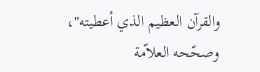والقرآن العظيم الذي أعطيته"، وصحّحه العلاّمة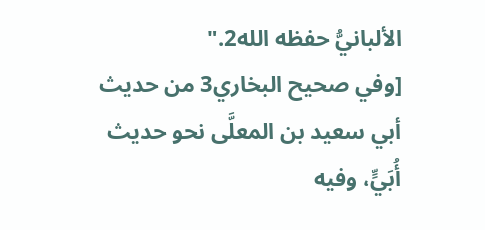الألبانيُّ حفظه الله2."
[وفي صحيح البخاري3 من حديث أبي سعيد بن المعلَّى نحو حديث أُبَيٍّ، وفيه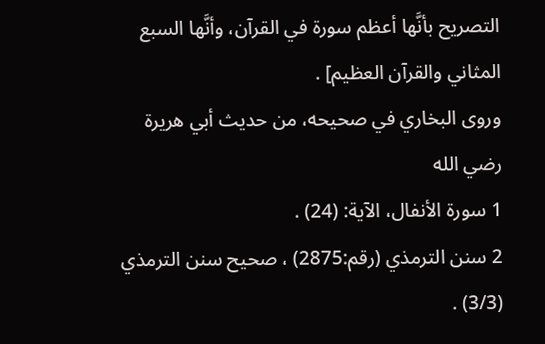التصريح بأنَّها أعظم سورة في القرآن، وأنَّها السبع المثاني والقرآن العظيم] .
وروى البخاري في صحيحه، من حديث أبي هريرة رضي الله
1 سورة الأنفال، الآية: (24) .
2 سنن الترمذي (رقم:2875) ، صحيح سنن الترمذي (3/3) .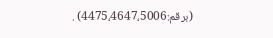(برقم:4475،4647،5006) .